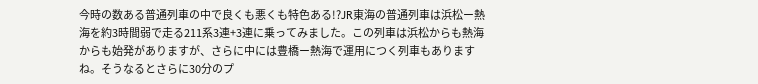今時の数ある普通列車の中で良くも悪くも特色ある!?JR東海の普通列車は浜松ー熱海を約3時間弱で走る211系3連+3連に乗ってみました。この列車は浜松からも熱海からも始発がありますが、さらに中には豊橋ー熱海で運用につく列車もありますね。そうなるとさらに30分のプ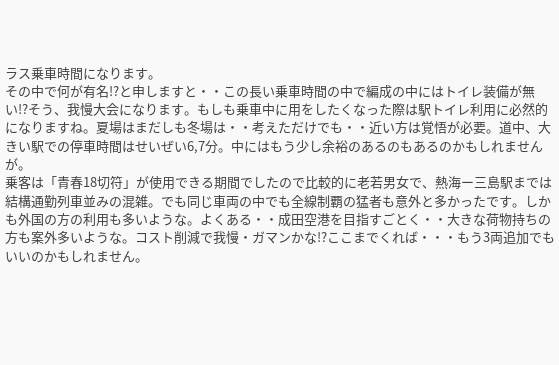ラス乗車時間になります。
その中で何が有名!?と申しますと・・この長い乗車時間の中で編成の中にはトイレ装備が無い!?そう、我慢大会になります。もしも乗車中に用をしたくなった際は駅トイレ利用に必然的になりますね。夏場はまだしも冬場は・・考えただけでも・・近い方は覚悟が必要。道中、大きい駅での停車時間はせいぜい6,7分。中にはもう少し余裕のあるのもあるのかもしれませんが。
乗客は「青春18切符」が使用できる期間でしたので比較的に老若男女で、熱海ー三島駅までは結構通勤列車並みの混雑。でも同じ車両の中でも全線制覇の猛者も意外と多かったです。しかも外国の方の利用も多いような。よくある・・成田空港を目指すごとく・・大きな荷物持ちの方も案外多いような。コスト削減で我慢・ガマンかな!?ここまでくれば・・・もう3両追加でもいいのかもしれません。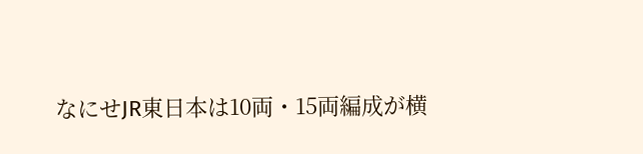なにせJR東日本は10両・15両編成が横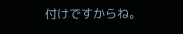付けですからね。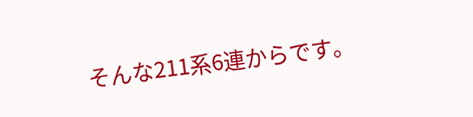そんな211系6連からです。